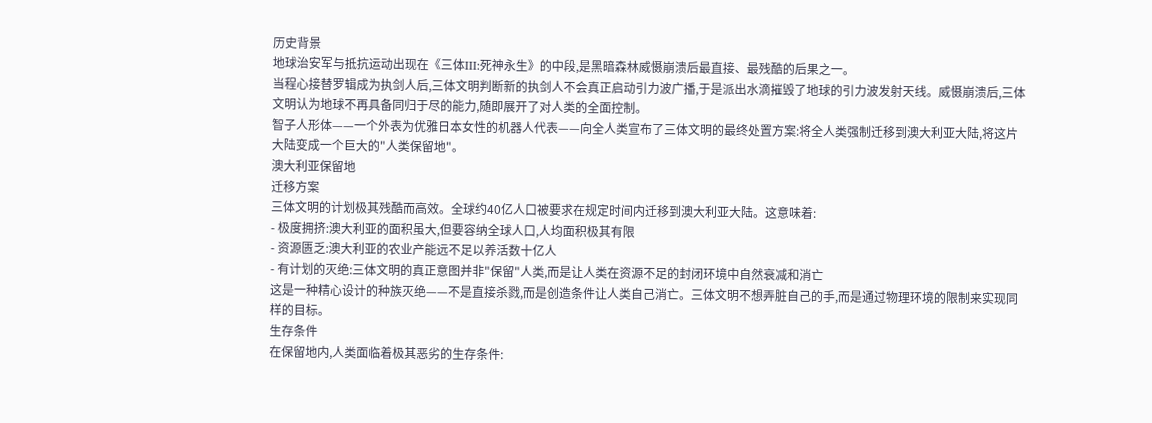历史背景
地球治安军与抵抗运动出现在《三体III:死神永生》的中段,是黑暗森林威慑崩溃后最直接、最残酷的后果之一。
当程心接替罗辑成为执剑人后,三体文明判断新的执剑人不会真正启动引力波广播,于是派出水滴摧毁了地球的引力波发射天线。威慑崩溃后,三体文明认为地球不再具备同归于尽的能力,随即展开了对人类的全面控制。
智子人形体——一个外表为优雅日本女性的机器人代表——向全人类宣布了三体文明的最终处置方案:将全人类强制迁移到澳大利亚大陆,将这片大陆变成一个巨大的"人类保留地"。
澳大利亚保留地
迁移方案
三体文明的计划极其残酷而高效。全球约40亿人口被要求在规定时间内迁移到澳大利亚大陆。这意味着:
- 极度拥挤:澳大利亚的面积虽大,但要容纳全球人口,人均面积极其有限
- 资源匮乏:澳大利亚的农业产能远不足以养活数十亿人
- 有计划的灭绝:三体文明的真正意图并非"保留"人类,而是让人类在资源不足的封闭环境中自然衰减和消亡
这是一种精心设计的种族灭绝——不是直接杀戮,而是创造条件让人类自己消亡。三体文明不想弄脏自己的手,而是通过物理环境的限制来实现同样的目标。
生存条件
在保留地内,人类面临着极其恶劣的生存条件: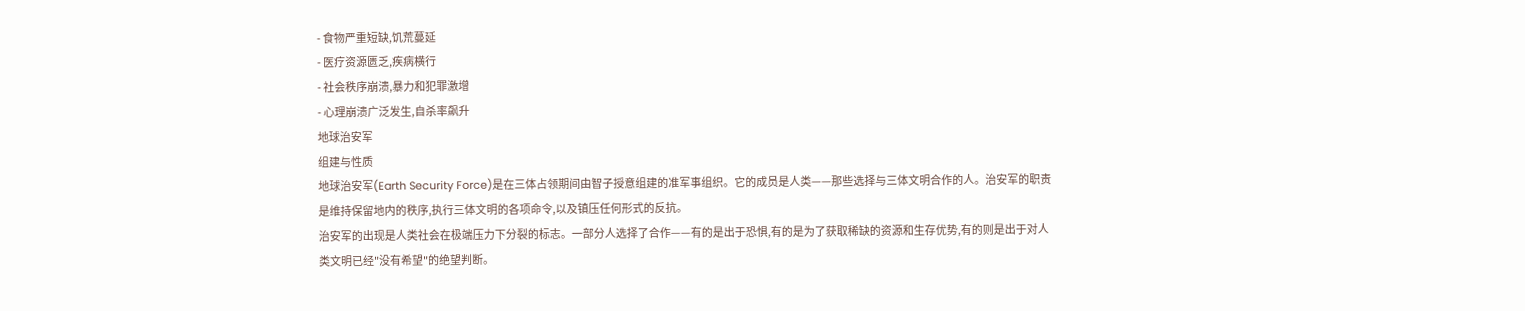- 食物严重短缺,饥荒蔓延
- 医疗资源匮乏,疾病横行
- 社会秩序崩溃,暴力和犯罪激增
- 心理崩溃广泛发生,自杀率飙升
地球治安军
组建与性质
地球治安军(Earth Security Force)是在三体占领期间由智子授意组建的准军事组织。它的成员是人类——那些选择与三体文明合作的人。治安军的职责是维持保留地内的秩序,执行三体文明的各项命令,以及镇压任何形式的反抗。
治安军的出现是人类社会在极端压力下分裂的标志。一部分人选择了合作——有的是出于恐惧,有的是为了获取稀缺的资源和生存优势,有的则是出于对人类文明已经"没有希望"的绝望判断。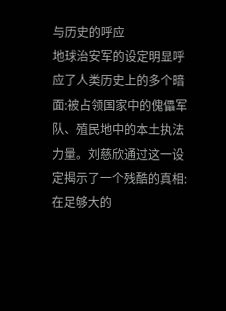与历史的呼应
地球治安军的设定明显呼应了人类历史上的多个暗面:被占领国家中的傀儡军队、殖民地中的本土执法力量。刘慈欣通过这一设定揭示了一个残酷的真相:在足够大的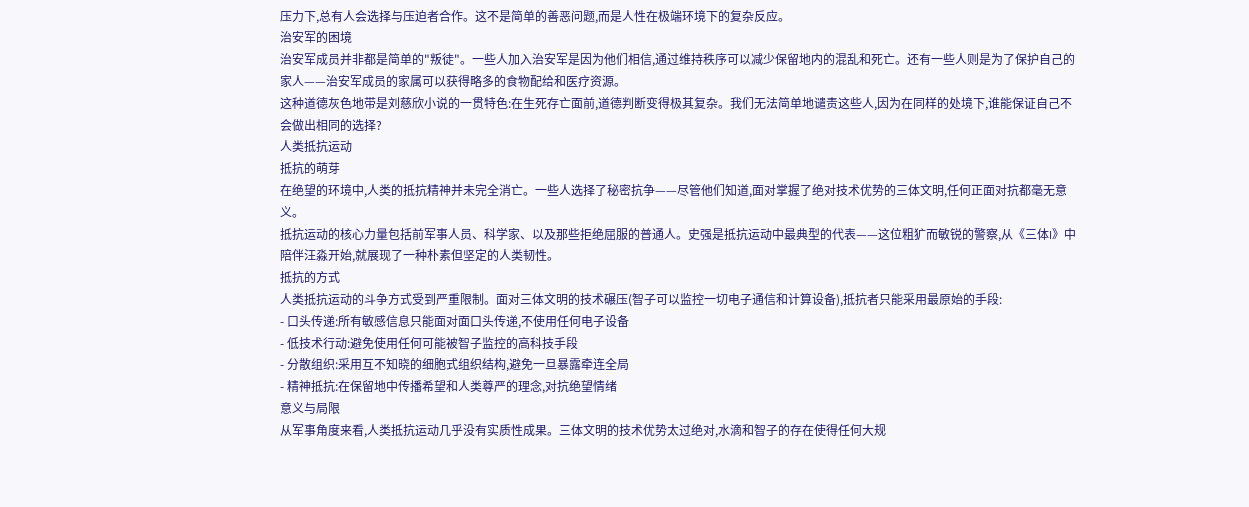压力下,总有人会选择与压迫者合作。这不是简单的善恶问题,而是人性在极端环境下的复杂反应。
治安军的困境
治安军成员并非都是简单的"叛徒"。一些人加入治安军是因为他们相信,通过维持秩序可以减少保留地内的混乱和死亡。还有一些人则是为了保护自己的家人——治安军成员的家属可以获得略多的食物配给和医疗资源。
这种道德灰色地带是刘慈欣小说的一贯特色:在生死存亡面前,道德判断变得极其复杂。我们无法简单地谴责这些人,因为在同样的处境下,谁能保证自己不会做出相同的选择?
人类抵抗运动
抵抗的萌芽
在绝望的环境中,人类的抵抗精神并未完全消亡。一些人选择了秘密抗争——尽管他们知道,面对掌握了绝对技术优势的三体文明,任何正面对抗都毫无意义。
抵抗运动的核心力量包括前军事人员、科学家、以及那些拒绝屈服的普通人。史强是抵抗运动中最典型的代表——这位粗犷而敏锐的警察,从《三体I》中陪伴汪淼开始,就展现了一种朴素但坚定的人类韧性。
抵抗的方式
人类抵抗运动的斗争方式受到严重限制。面对三体文明的技术碾压(智子可以监控一切电子通信和计算设备),抵抗者只能采用最原始的手段:
- 口头传递:所有敏感信息只能面对面口头传递,不使用任何电子设备
- 低技术行动:避免使用任何可能被智子监控的高科技手段
- 分散组织:采用互不知晓的细胞式组织结构,避免一旦暴露牵连全局
- 精神抵抗:在保留地中传播希望和人类尊严的理念,对抗绝望情绪
意义与局限
从军事角度来看,人类抵抗运动几乎没有实质性成果。三体文明的技术优势太过绝对,水滴和智子的存在使得任何大规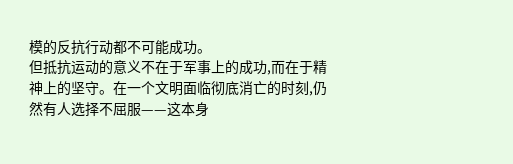模的反抗行动都不可能成功。
但抵抗运动的意义不在于军事上的成功,而在于精神上的坚守。在一个文明面临彻底消亡的时刻,仍然有人选择不屈服——这本身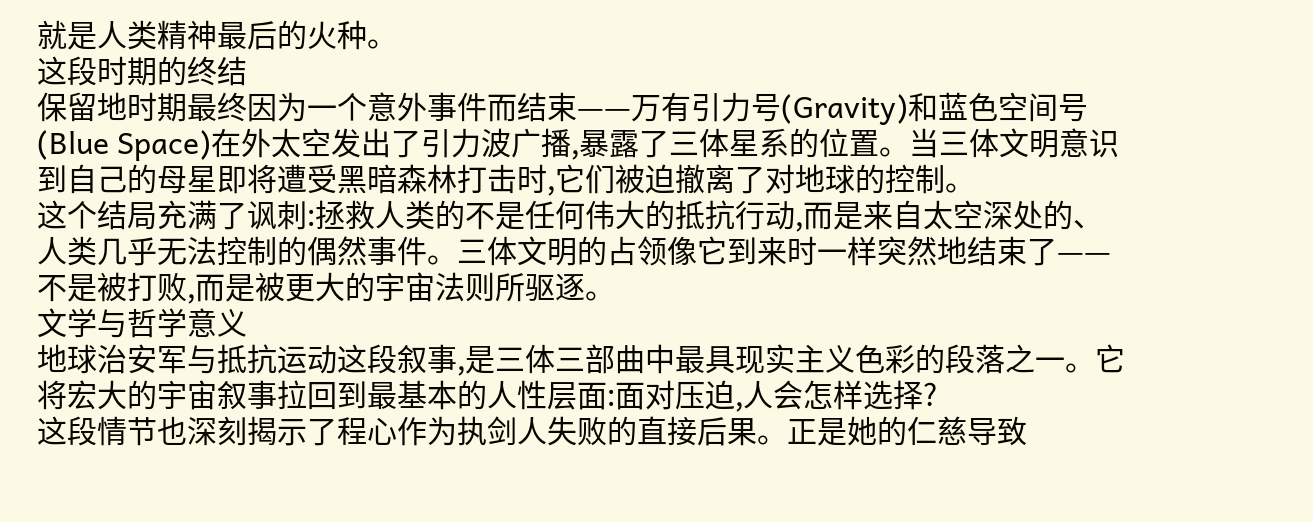就是人类精神最后的火种。
这段时期的终结
保留地时期最终因为一个意外事件而结束——万有引力号(Gravity)和蓝色空间号(Blue Space)在外太空发出了引力波广播,暴露了三体星系的位置。当三体文明意识到自己的母星即将遭受黑暗森林打击时,它们被迫撤离了对地球的控制。
这个结局充满了讽刺:拯救人类的不是任何伟大的抵抗行动,而是来自太空深处的、人类几乎无法控制的偶然事件。三体文明的占领像它到来时一样突然地结束了——不是被打败,而是被更大的宇宙法则所驱逐。
文学与哲学意义
地球治安军与抵抗运动这段叙事,是三体三部曲中最具现实主义色彩的段落之一。它将宏大的宇宙叙事拉回到最基本的人性层面:面对压迫,人会怎样选择?
这段情节也深刻揭示了程心作为执剑人失败的直接后果。正是她的仁慈导致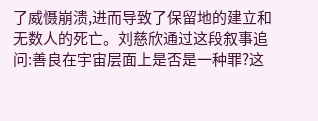了威慑崩溃,进而导致了保留地的建立和无数人的死亡。刘慈欣通过这段叙事追问:善良在宇宙层面上是否是一种罪?这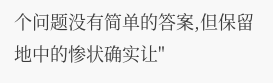个问题没有简单的答案,但保留地中的惨状确实让"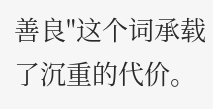善良"这个词承载了沉重的代价。